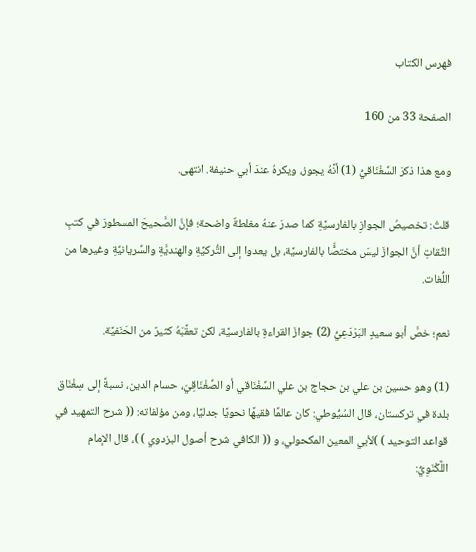فهرس الكتاب

الصفحة 33 من 160

ومع هذا ذكرَ السِّغْنَاقيُّ (1) أنَّهُ يجوز، ويكرهُ عندَ أبي حنيفة. انتهى.

قلتُ: تخصيصُ الجوازِ بالفارسيَّةِ كما صدرَ عنهُ مغلطةٌ واضحة؛ فإنَّ الصَّحيحَ المسطورَ في كتبِ الثِّقاتِ أنَّ الجوازَ ليسَ مختصًَّا بالفارسيَّة، بل يعدوا إلى التُّركيَّةِ والهنديَّةِ والسِّريانيِّةِ وغيرها من اللُّغات.

نعم؛ خصَّ أبو سعيدٍ البَرْدَعِيُّ (2) جوازَ القراءةِ بالفارسيَّة، لكن تعقَّبَهُ كثيرٌ من الحَنَفيَّة.

(1) وهو حسين بن علي بن حجاج بن علي السِّغْنَاقي أو الصِّغْنَاقِيّ، حسام الدين، نسبةً إلى سِغْنَاق بلدة في تركستان، قال السُيُّوطي: كان عالمًا فقيهًا نحويًا جدليًا، ومن مؤلفاته: (( شرح التمهيد في قواعد التوحيد ) )لأبي المعين المكحولي، و (( الكافي شرح أصول البزدوي ) )، قال الإمام اللَّكْنَوِيُّ: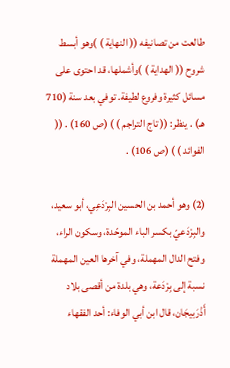طالعت من تصانيفه (( النهاية ) )وهو أبسط شروح (( الهداية ) )وأشملها، قد احتوى على مسائل كثيرة وفروع لطيفة. توفي بعد سنة (710 هـ) . ينظر: (( تاج التراجم ) ) (ص 160) . (( الفوائد ) ) (ص 106) .

(2) وهو أحمد بن الحسين البِرْدَعِي، أبو سعيد، والبِرْدَعيّ بكسر الباء الموحّدة، وسكون الراء، وفتح الدال المهملة، وفي آخرها العين المهملة نسبة إلى بِرْدَعة، وهي بلدة من أقصى بلاد أَذْرَبيجَان، قال ابن أبي الوفاء: أحد الفقهاء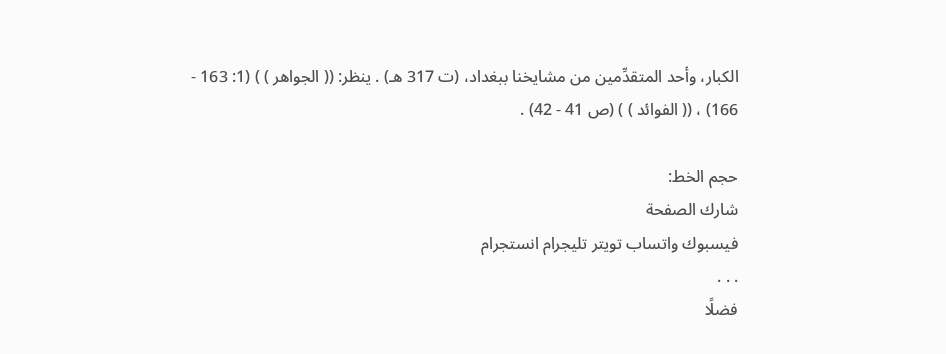الكبار، وأحد المتقدِّمين من مشايخنا ببغداد، (ت 317 هـ) . ينظر: (( الجواهر ) ) (1: 163 - 166) ، (( الفوائد ) ) (ص 41 - 42) .

حجم الخط:
شارك الصفحة
فيسبوك واتساب تويتر تليجرام انستجرام
. . .
فضلًا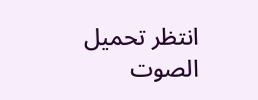انتظر تحميل الصوت